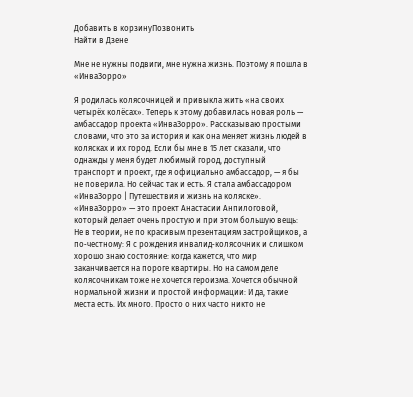Добавить в корзинуПозвонить
Найти в Дзене

Мне не нужны подвиги, мне нужна жизнь. Поэтому я пошла в «ИнваЗорро»

Я родилась колясочницей и привыкла жить «на своих четырёх колёсах». Теперь к этому добавилась новая роль — амбассадор проекта «ИнваЗорро». Рассказываю простыми словами, что это за история и как она меняет жизнь людей в колясках и их город. Если бы мне в 15 лет сказали, что однажды у меня будет любимый город, доступный транспорт и проект, где я официально амбассадор, — я бы не поверила. Но сейчас так и есть. Я стала амбассадором «ИнваЗорро | Путешествия и жизнь на коляске». «ИнваЗорро» — это проект Анастасии Анпилоговой, который делает очень простую и при этом большую вещь: Не в теории, не по красивым презентациям застройщиков, а по‑честному: Я с рождения инвалид‑колясочник и слишком хорошо знаю состояние: когда кажется, что мир заканчивается на пороге квартиры. Но на самом деле колясочникам тоже не хочется героизма. Хочется обычной нормальной жизни и простой информации: И да, такие места есть. Их много. Просто о них часто никто не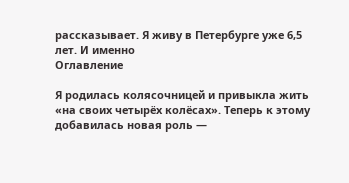рассказывает. Я живу в Петербурге уже 6,5 лет. И именно
Оглавление

Я родилась колясочницей и привыкла жить «на своих четырёх колёсах». Теперь к этому добавилась новая роль —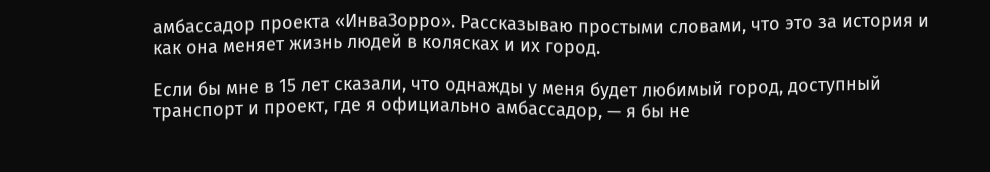амбассадор проекта «ИнваЗорро». Рассказываю простыми словами, что это за история и как она меняет жизнь людей в колясках и их город.

Если бы мне в 15 лет сказали, что однажды у меня будет любимый город, доступный транспорт и проект, где я официально амбассадор, — я бы не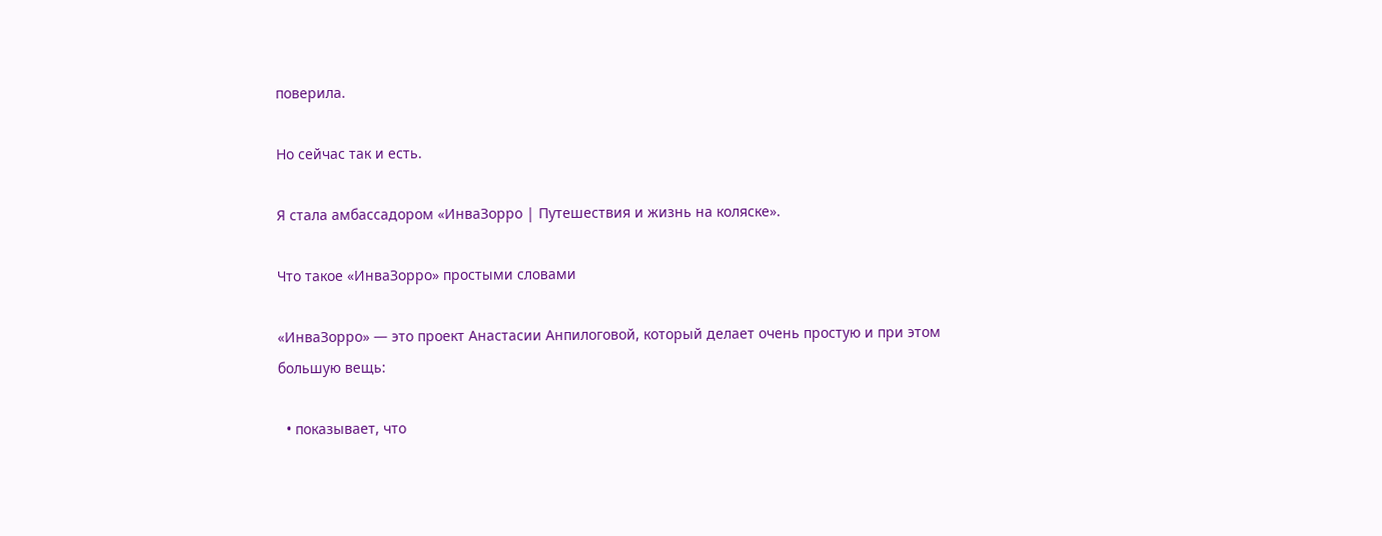поверила.

Но сейчас так и есть.

Я стала амбассадором «ИнваЗорро | Путешествия и жизнь на коляске».

Что такое «ИнваЗорро» простыми словами

«ИнваЗорро» — это проект Анастасии Анпилоговой, который делает очень простую и при этом большую вещь:

  • показывает, что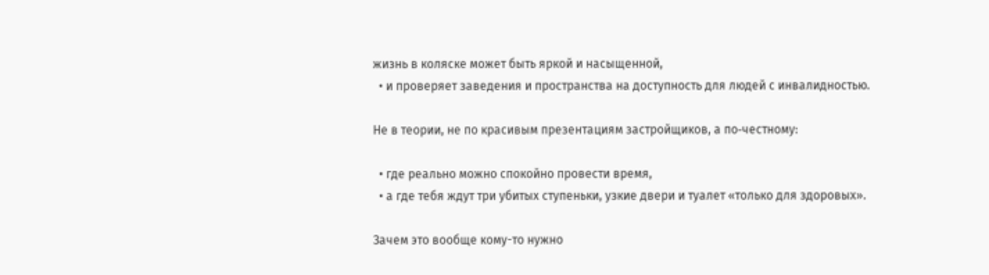жизнь в коляске может быть яркой и насыщенной,
  • и проверяет заведения и пространства на доступность для людей с инвалидностью.

Не в теории, не по красивым презентациям застройщиков, а по‑честному:

  • где реально можно спокойно провести время,
  • а где тебя ждут три убитых ступеньки, узкие двери и туалет «только для здоровых».

Зачем это вообще кому-то нужно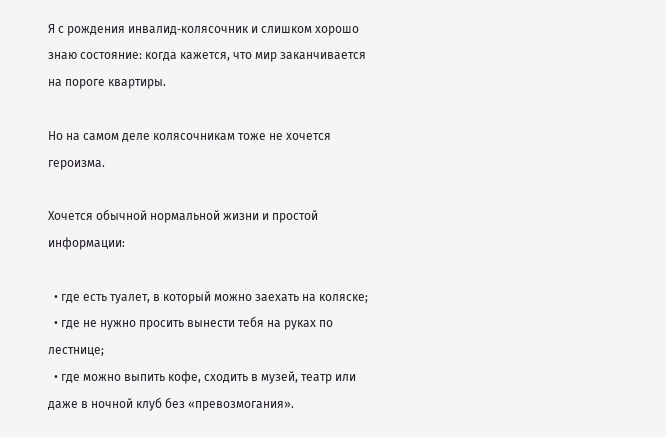Я с рождения инвалид‑колясочник и слишком хорошо знаю состояние: когда кажется, что мир заканчивается на пороге квартиры.

Но на самом деле колясочникам тоже не хочется героизма.

Хочется обычной нормальной жизни и простой информации:

  • где есть туалет, в который можно заехать на коляске;
  • где не нужно просить вынести тебя на руках по лестнице;
  • где можно выпить кофе, сходить в музей, театр или даже в ночной клуб без «превозмогания».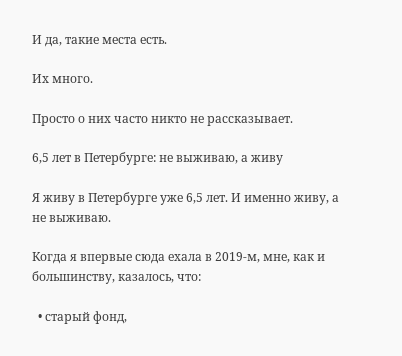И да, такие места есть.

Их много.

Просто о них часто никто не рассказывает.

6,5 лет в Петербурге: не выживаю, а живу

Я живу в Петербурге уже 6,5 лет. И именно живу, а не выживаю.

Когда я впервые сюда ехала в 2019‑м, мне, как и большинству, казалось, что:

  • старый фонд,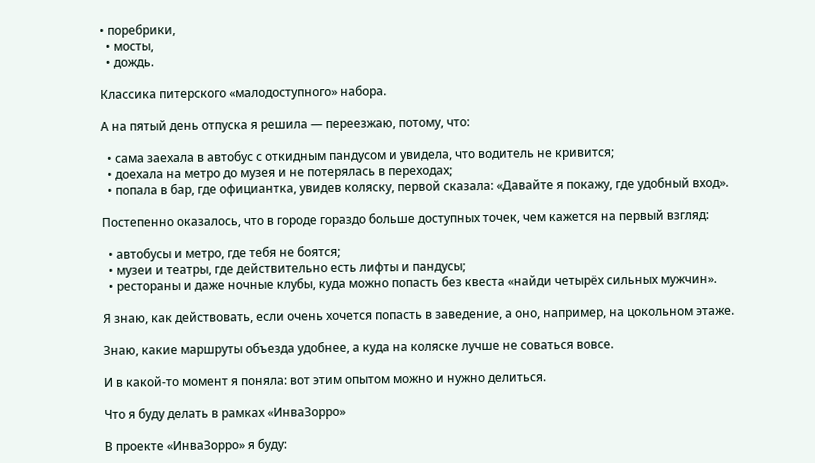• поребрики,
  • мосты,
  • дождь.

Классика питерского «малодоступного» набора.

А на пятый день отпуска я решила — переезжаю, потому, что:

  • сама заехала в автобус с откидным пандусом и увидела, что водитель не кривится;
  • доехала на метро до музея и не потерялась в переходах;
  • попала в бар, где официантка, увидев коляску, первой сказала: «Давайте я покажу, где удобный вход».

Постепенно оказалось, что в городе гораздо больше доступных точек, чем кажется на первый взгляд:

  • автобусы и метро, где тебя не боятся;
  • музеи и театры, где действительно есть лифты и пандусы;
  • рестораны и даже ночные клубы, куда можно попасть без квеста «найди четырёх сильных мужчин».

Я знаю, как действовать, если очень хочется попасть в заведение, а оно, например, на цокольном этаже.

Знаю, какие маршруты объезда удобнее, а куда на коляске лучше не соваться вовсе.

И в какой‑то момент я поняла: вот этим опытом можно и нужно делиться.

Что я буду делать в рамках «ИнваЗорро»

В проекте «ИнваЗорро» я буду: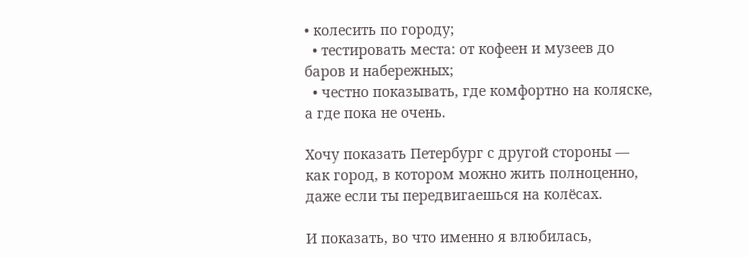• колесить по городу;
  • тестировать места: от кофеен и музеев до баров и набережных;
  • честно показывать, где комфортно на коляске, а где пока не очень.

Хочу показать Петербург с другой стороны — как город, в котором можно жить полноценно, даже если ты передвигаешься на колёсах.

И показать, во что именно я влюбилась,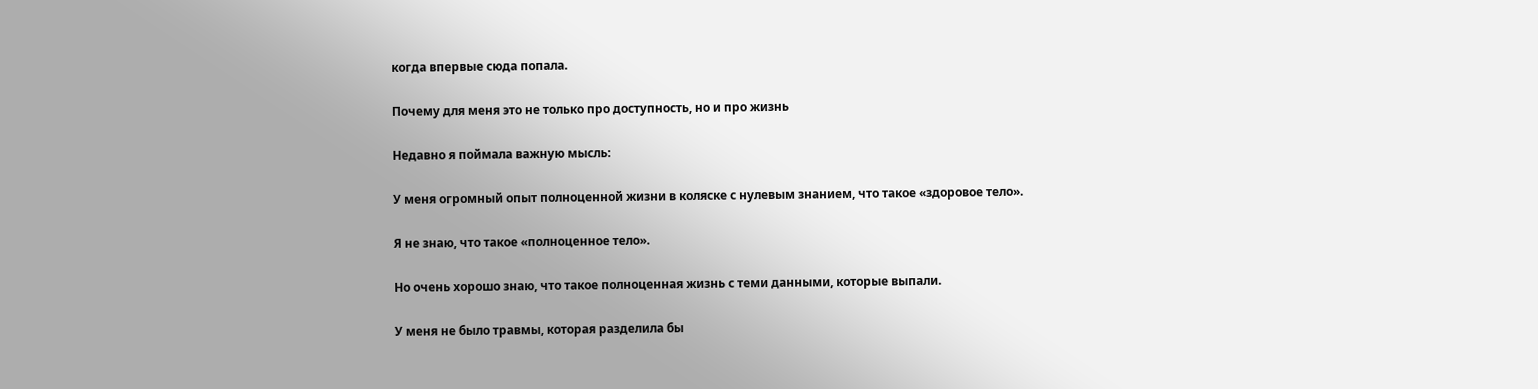когда впервые сюда попала.

Почему для меня это не только про доступность, но и про жизнь

Недавно я поймала важную мысль:

У меня огромный опыт полноценной жизни в коляске с нулевым знанием, что такое «здоровое тело».

Я не знаю, что такое «полноценное тело».

Но очень хорошо знаю, что такое полноценная жизнь с теми данными, которые выпали.

У меня не было травмы, которая разделила бы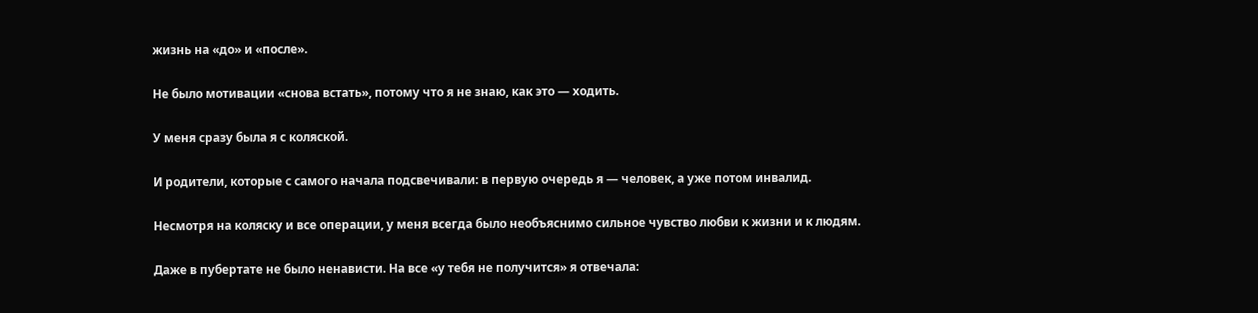жизнь на «до» и «после».

Не было мотивации «снова встать», потому что я не знаю, как это — ходить.

У меня сразу была я с коляской.

И родители, которые с самого начала подсвечивали: в первую очередь я — человек, а уже потом инвалид.

Несмотря на коляску и все операции, у меня всегда было необъяснимо сильное чувство любви к жизни и к людям.

Даже в пубертате не было ненависти. На все «у тебя не получится» я отвечала: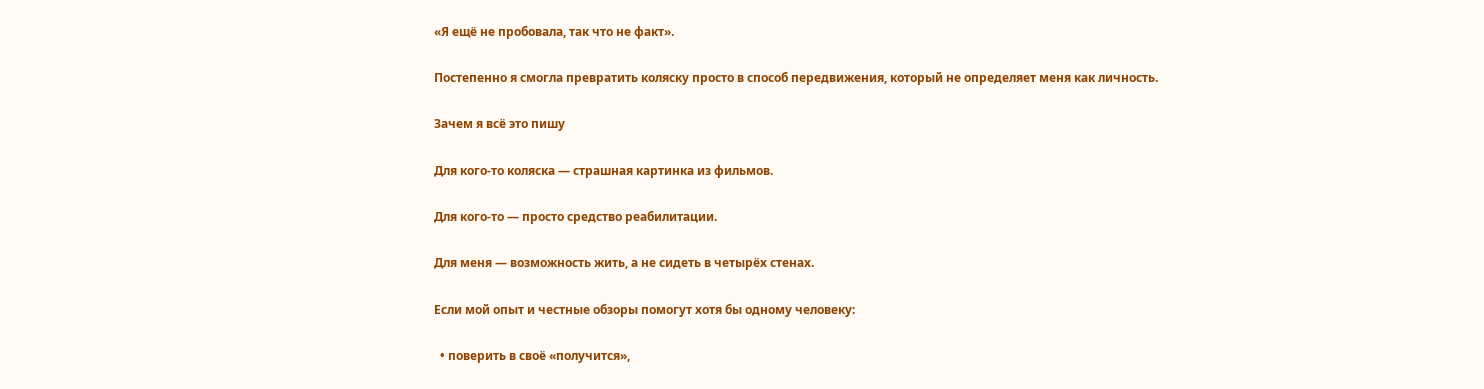«Я ещё не пробовала, так что не факт».

Постепенно я смогла превратить коляску просто в способ передвижения, который не определяет меня как личность.

Зачем я всё это пишу

Для кого‑то коляска — страшная картинка из фильмов.

Для кого‑то — просто средство реабилитации.

Для меня — возможность жить, а не сидеть в четырёх стенах.

Если мой опыт и честные обзоры помогут хотя бы одному человеку:

  • поверить в своё «получится»,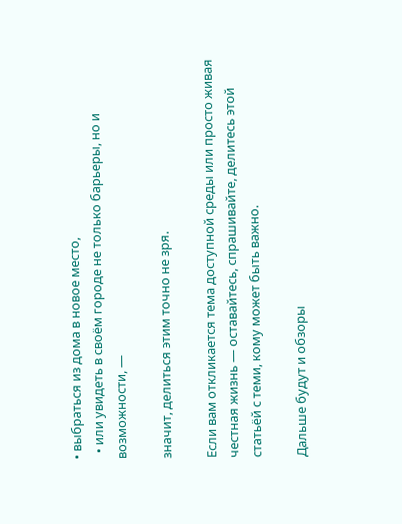• выбраться из дома в новое место,
  • или увидеть в своём городе не только барьеры, но и возможности, —

значит, делиться этим точно не зря.

Если вам откликается тема доступной среды или просто живая честная жизнь — оставайтесь, спрашивайте, делитесь этой статьёй с теми, кому может быть важно.

Дальше будут и обзоры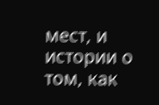мест, и истории о том, как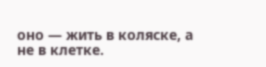оно — жить в коляске, а не в клетке.